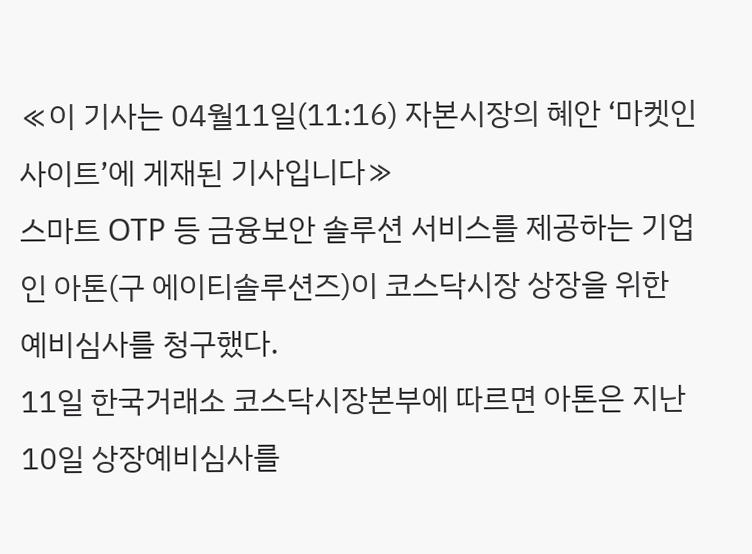≪이 기사는 04월11일(11:16) 자본시장의 혜안 ‘마켓인사이트’에 게재된 기사입니다≫
스마트 OTP 등 금융보안 솔루션 서비스를 제공하는 기업인 아톤(구 에이티솔루션즈)이 코스닥시장 상장을 위한 예비심사를 청구했다.
11일 한국거래소 코스닥시장본부에 따르면 아톤은 지난 10일 상장예비심사를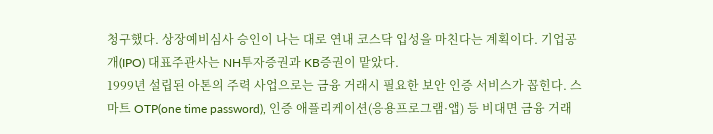청구했다. 상장예비심사 승인이 나는 대로 연내 코스닥 입성을 마친다는 계획이다. 기업공개(IPO) 대표주관사는 NH투자증권과 KB증권이 맡았다.
1999년 설립된 아톤의 주력 사업으로는 금융 거래시 필요한 보안 인증 서비스가 꼽힌다. 스마트 OTP(one time password), 인증 애플리케이션(응용프로그램·앱) 등 비대면 금융 거래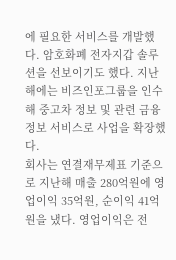에 필요한 서비스를 개발했다. 암호화폐 전자지갑 솔루션을 선보이기도 했다. 지난해에는 비즈인포그룹을 인수해 중고차 정보 및 관련 금융정보 서비스로 사업을 확장했다.
회사는 연결재무제표 기준으로 지난해 매출 280억원에 영업이익 35억원, 순이익 41억원을 냈다. 영업이익은 전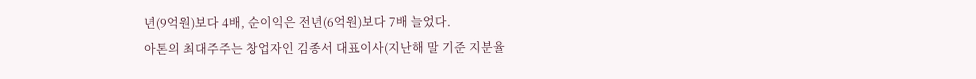년(9억원)보다 4배, 순이익은 전년(6억원)보다 7배 늘었다.
아톤의 최대주주는 창업자인 김종서 대표이사(지난해 말 기준 지분율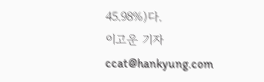45.98%)다.
이고운 기자 ccat@hankyung.com